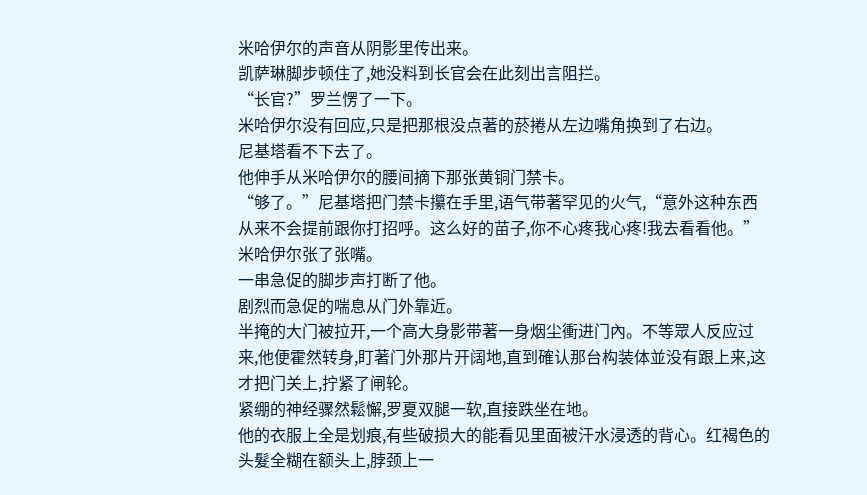米哈伊尔的声音从阴影里传出来。
凯萨琳脚步顿住了,她没料到长官会在此刻出言阻拦。
“长官?”罗兰愣了一下。
米哈伊尔没有回应,只是把那根没点著的菸捲从左边嘴角换到了右边。
尼基塔看不下去了。
他伸手从米哈伊尔的腰间摘下那张黄铜门禁卡。
“够了。”尼基塔把门禁卡攥在手里,语气带著罕见的火气,“意外这种东西从来不会提前跟你打招呼。这么好的苗子,你不心疼我心疼!我去看看他。”
米哈伊尔张了张嘴。
一串急促的脚步声打断了他。
剧烈而急促的喘息从门外靠近。
半掩的大门被拉开,一个高大身影带著一身烟尘衝进门內。不等眾人反应过来,他便霍然转身,盯著门外那片开阔地,直到確认那台构装体並没有跟上来,这才把门关上,拧紧了闸轮。
紧绷的神经骤然鬆懈,罗夏双腿一软,直接跌坐在地。
他的衣服上全是划痕,有些破损大的能看见里面被汗水浸透的背心。红褐色的头髮全糊在额头上,脖颈上一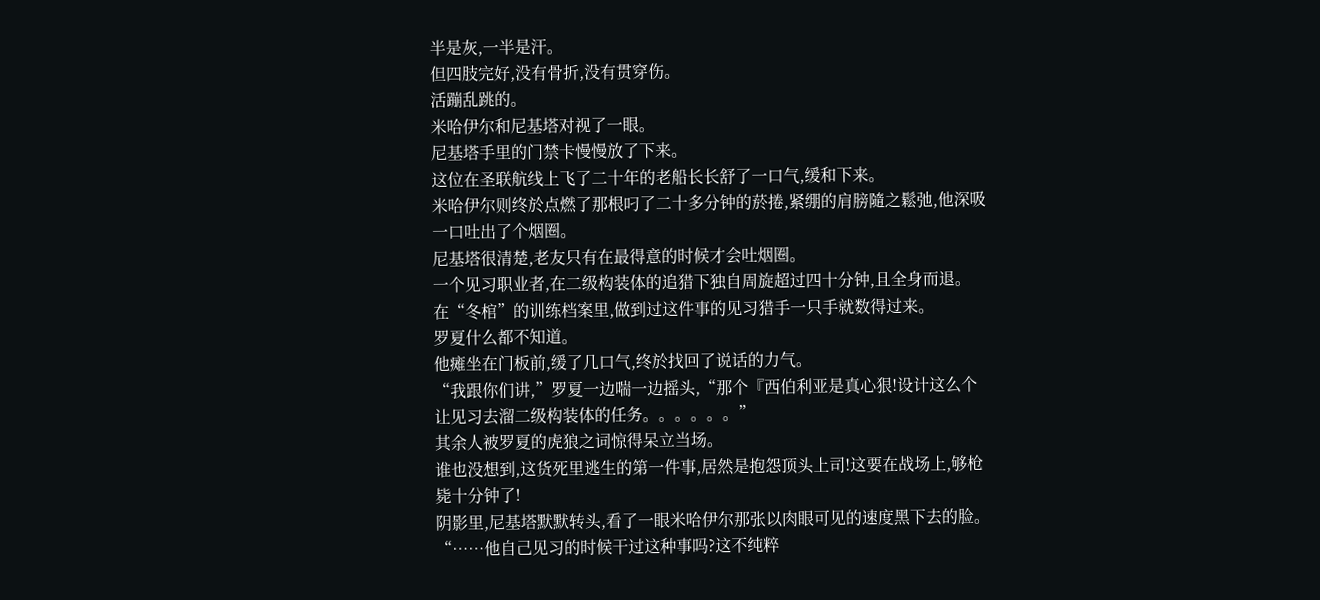半是灰,一半是汗。
但四肢完好,没有骨折,没有贯穿伤。
活蹦乱跳的。
米哈伊尔和尼基塔对视了一眼。
尼基塔手里的门禁卡慢慢放了下来。
这位在圣联航线上飞了二十年的老船长长舒了一口气,缓和下来。
米哈伊尔则终於点燃了那根叼了二十多分钟的菸捲,紧绷的肩膀隨之鬆弛,他深吸一口吐出了个烟圈。
尼基塔很清楚,老友只有在最得意的时候才会吐烟圈。
一个见习职业者,在二级构装体的追猎下独自周旋超过四十分钟,且全身而退。
在“冬棺”的训练档案里,做到过这件事的见习猎手一只手就数得过来。
罗夏什么都不知道。
他瘫坐在门板前,缓了几口气,终於找回了说话的力气。
“我跟你们讲,”罗夏一边喘一边摇头,“那个『西伯利亚是真心狠!设计这么个让见习去溜二级构装体的任务。。。。。。”
其余人被罗夏的虎狼之词惊得呆立当场。
谁也没想到,这货死里逃生的第一件事,居然是抱怨顶头上司!这要在战场上,够枪毙十分钟了!
阴影里,尼基塔默默转头,看了一眼米哈伊尔那张以肉眼可见的速度黑下去的脸。
“……他自己见习的时候干过这种事吗?这不纯粹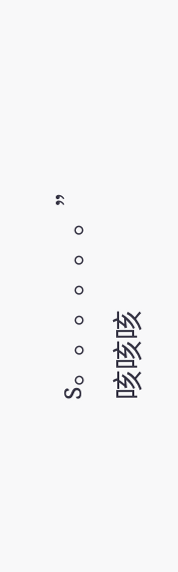s。。。。。。”
咳咳咳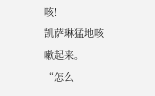咳!
凯萨琳猛地咳嗽起来。
“怎么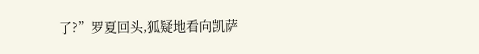了?”罗夏回头,狐疑地看向凯萨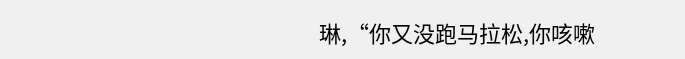琳,“你又没跑马拉松,你咳嗽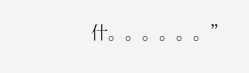什。。。。。。”